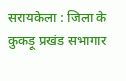सरायकेला : जिला के कुकड़ू प्रखंड सभागार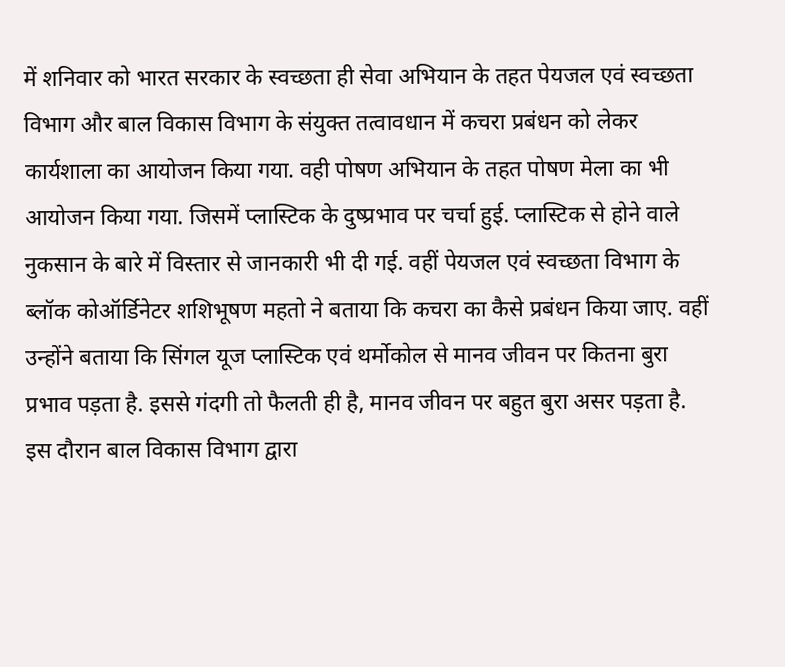में शनिवार को भारत सरकार के स्वच्छता ही सेवा अभियान के तहत पेयजल एवं स्वच्छता विभाग और बाल विकास विभाग के संयुक्त तत्वावधान में कचरा प्रबंधन को लेकर कार्यशाला का आयोजन किया गया. वही पोषण अभियान के तहत पोषण मेला का भी आयोजन किया गया. जिसमें प्लास्टिक के दुष्प्रभाव पर चर्चा हुई. प्लास्टिक से होने वाले नुकसान के बारे में विस्तार से जानकारी भी दी गई. वहीं पेयजल एवं स्वच्छता विभाग के ब्लॉक कोऑर्डिनेटर शशिभूषण महतो ने बताया कि कचरा का कैसे प्रबंधन किया जाए. वहीं उन्होंने बताया कि सिंगल यूज प्लास्टिक एवं थर्मोकोल से मानव जीवन पर कितना बुरा प्रभाव पड़ता है. इससे गंदगी तो फैलती ही है, मानव जीवन पर बहुत बुरा असर पड़ता है. इस दौरान बाल विकास विभाग द्वारा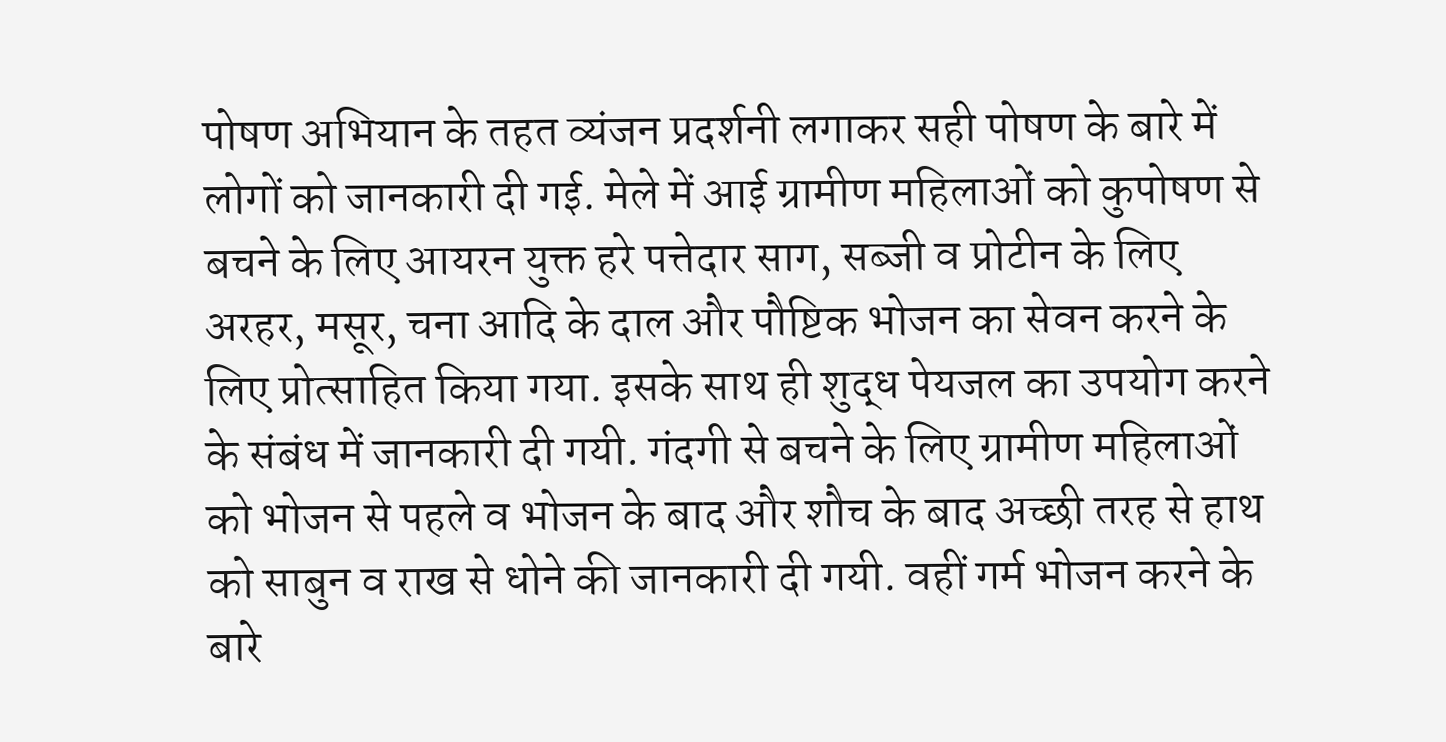पोषण अभियान के तहत व्यंजन प्रदर्शनी लगाकर सही पोषण के बारे में लोगों को जानकारी दी गई. मेले में आई ग्रामीण महिलाओं को कुपोषण से बचने के लिए आयरन युक्त हरे पत्तेदार साग, सब्जी व प्रोटीन के लिए अरहर, मसूर, चना आदि के दाल और पौष्टिक भोजन का सेवन करने के लिए प्रोत्साहित किया गया. इसके साथ ही शुद्ध पेयजल का उपयोग करने के संबंध में जानकारी दी गयी. गंदगी से बचने के लिए ग्रामीण महिलाओं को भोजन से पहले व भोजन के बाद और शौच के बाद अच्छी तरह से हाथ को साबुन व राख से धोने की जानकारी दी गयी. वहीं गर्म भोजन करने के बारे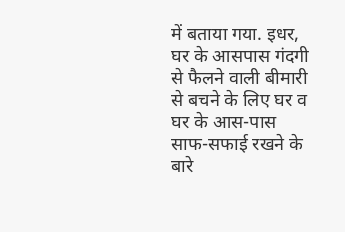में बताया गया. इधर, घर के आसपास गंदगी से फैलने वाली बीमारी से बचने के लिए घर व घर के आस-पास साफ-सफाई रखने के बारे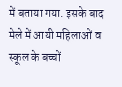में बताया गया. इसके बाद मेले में आयी महिलाओं व स्कूल के बच्चों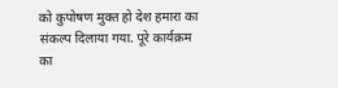को कुपोषण मुक्त हो देश हमारा का संकल्प दिलाया गया. पूरे कार्यक्रम का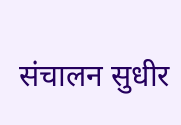संचालन सुधीर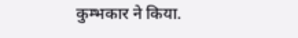कुम्भकार ने किया.